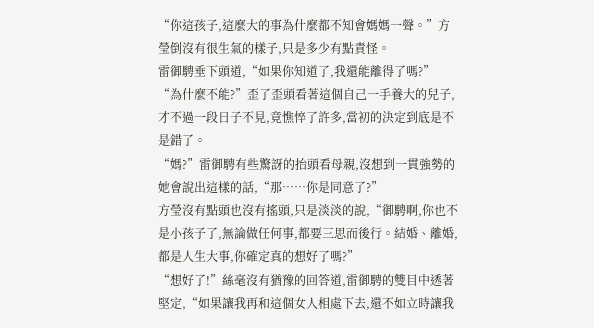“你這孩子,這麼大的事為什麼都不知會媽媽一聲。”方瑩倒沒有很生氣的樣子,只是多少有點責怪。
雷御騁垂下頭道,“如果你知道了,我還能離得了嗎?”
“為什麼不能?”歪了歪頭看著這個自己一手養大的兒子,才不過一段日子不見,竟憔悴了許多,當初的決定到底是不是錯了。
“媽?”雷御騁有些驚訝的抬頭看母親,沒想到一貫強勢的她會說出這樣的話,“那……你是同意了?”
方瑩沒有點頭也沒有搖頭,只是淡淡的說,“御騁啊,你也不是小孩子了,無論做任何事,都要三思而後行。結婚、離婚,都是人生大事,你確定真的想好了嗎?”
“想好了!”絲毫沒有猶豫的回答道,雷御騁的雙目中透著堅定,“如果讓我再和這個女人相處下去,還不如立時讓我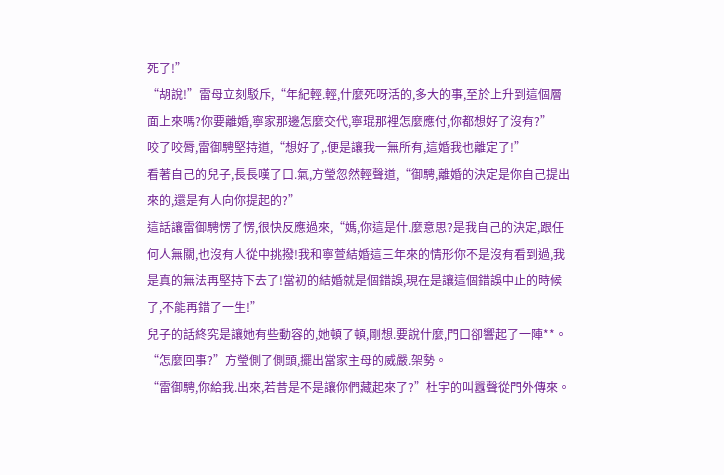死了!”
“胡說!”雷母立刻駁斥,“年紀輕.輕,什麼死呀活的,多大的事,至於上升到這個層面上來嗎?你要離婚,寧家那邊怎麼交代,寧琨那裡怎麼應付,你都想好了沒有?”
咬了咬脣,雷御騁堅持道,“想好了,.便是讓我一無所有,這婚我也離定了!”
看著自己的兒子,長長嘆了口.氣,方瑩忽然輕聲道,“御騁,離婚的決定是你自己提出來的,還是有人向你提起的?”
這話讓雷御騁愣了愣,很快反應過來,“媽,你這是什.麼意思?是我自己的決定,跟任何人無關,也沒有人從中挑撥!我和寧萱結婚這三年來的情形你不是沒有看到過,我是真的無法再堅持下去了!當初的結婚就是個錯誤,現在是讓這個錯誤中止的時候了,不能再錯了一生!”
兒子的話終究是讓她有些動容的,她頓了頓,剛想.要說什麼,門口卻響起了一陣**。
“怎麼回事?”方瑩側了側頭,擺出當家主母的威嚴.架勢。
“雷御騁,你給我.出來,若昔是不是讓你們藏起來了?”杜宇的叫囂聲從門外傳來。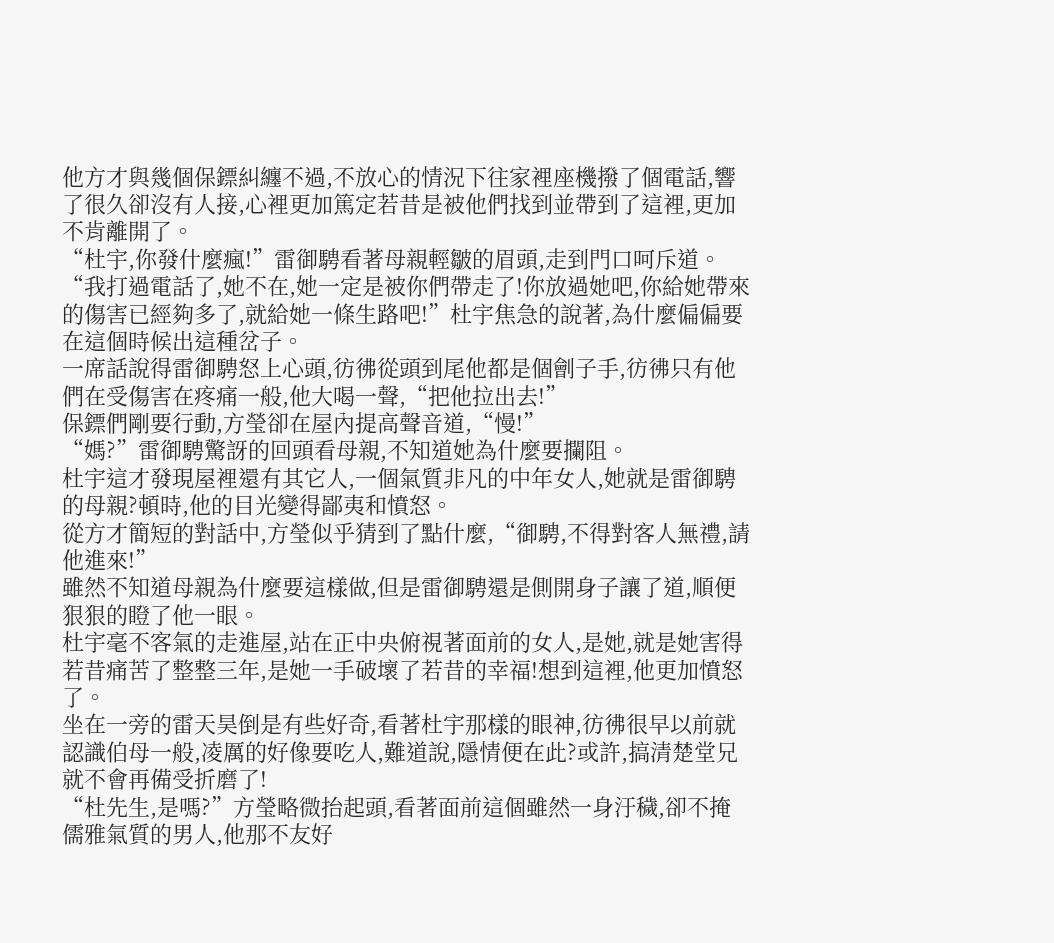他方才與幾個保鏢糾纏不過,不放心的情況下往家裡座機撥了個電話,響了很久卻沒有人接,心裡更加篤定若昔是被他們找到並帶到了這裡,更加不肯離開了。
“杜宇,你發什麼瘋!”雷御騁看著母親輕皺的眉頭,走到門口呵斥道。
“我打過電話了,她不在,她一定是被你們帶走了!你放過她吧,你給她帶來的傷害已經夠多了,就給她一條生路吧!”杜宇焦急的說著,為什麼偏偏要在這個時候出這種岔子。
一席話說得雷御騁怒上心頭,彷彿從頭到尾他都是個劊子手,彷彿只有他們在受傷害在疼痛一般,他大喝一聲,“把他拉出去!”
保鏢們剛要行動,方瑩卻在屋內提高聲音道,“慢!”
“媽?”雷御騁驚訝的回頭看母親,不知道她為什麼要攔阻。
杜宇這才發現屋裡還有其它人,一個氣質非凡的中年女人,她就是雷御騁的母親?頓時,他的目光變得鄙夷和憤怒。
從方才簡短的對話中,方瑩似乎猜到了點什麼,“御騁,不得對客人無禮,請他進來!”
雖然不知道母親為什麼要這樣做,但是雷御騁還是側開身子讓了道,順便狠狠的瞪了他一眼。
杜宇毫不客氣的走進屋,站在正中央俯視著面前的女人,是她,就是她害得若昔痛苦了整整三年,是她一手破壞了若昔的幸福!想到這裡,他更加憤怒了。
坐在一旁的雷天昊倒是有些好奇,看著杜宇那樣的眼神,彷彿很早以前就認識伯母一般,凌厲的好像要吃人,難道說,隱情便在此?或許,搞清楚堂兄就不會再備受折磨了!
“杜先生,是嗎?”方瑩略微抬起頭,看著面前這個雖然一身汙穢,卻不掩儒雅氣質的男人,他那不友好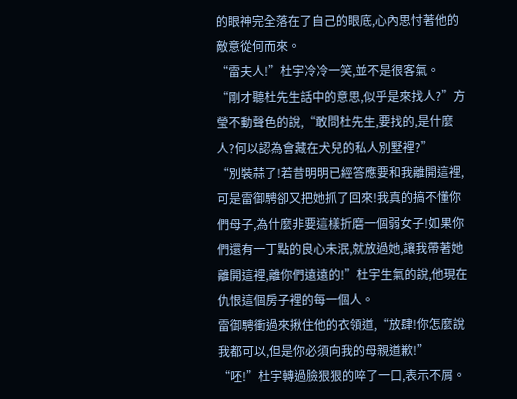的眼神完全落在了自己的眼底,心內思忖著他的敵意從何而來。
“雷夫人!”杜宇冷冷一笑,並不是很客氣。
“剛才聽杜先生話中的意思,似乎是來找人?”方瑩不動聲色的說,“敢問杜先生,要找的,是什麼人?何以認為會藏在犬兒的私人別墅裡?”
“別裝蒜了!若昔明明已經答應要和我離開這裡,可是雷御騁卻又把她抓了回來!我真的搞不懂你們母子,為什麼非要這樣折磨一個弱女子!如果你們還有一丁點的良心未泯,就放過她,讓我帶著她離開這裡,離你們遠遠的!”杜宇生氣的說,他現在仇恨這個房子裡的每一個人。
雷御騁衝過來揪住他的衣領道,“放肆!你怎麼說我都可以,但是你必須向我的母親道歉!”
“呸!”杜宇轉過臉狠狠的啐了一口,表示不屑。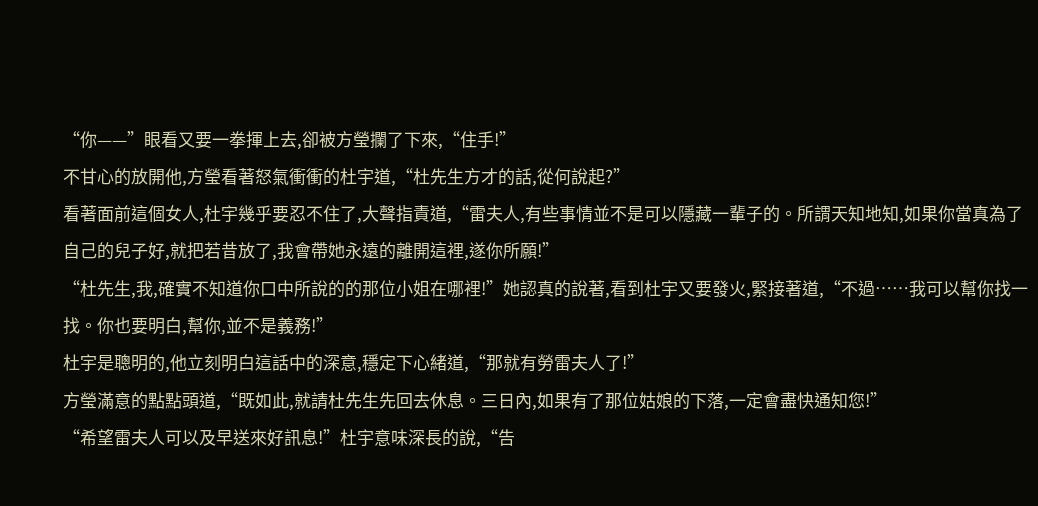“你——”眼看又要一拳揮上去,卻被方瑩攔了下來,“住手!”
不甘心的放開他,方瑩看著怒氣衝衝的杜宇道,“杜先生方才的話,從何說起?”
看著面前這個女人,杜宇幾乎要忍不住了,大聲指責道,“雷夫人,有些事情並不是可以隱藏一輩子的。所謂天知地知,如果你當真為了自己的兒子好,就把若昔放了,我會帶她永遠的離開這裡,遂你所願!”
“杜先生,我,確實不知道你口中所說的的那位小姐在哪裡!”她認真的說著,看到杜宇又要發火,緊接著道,“不過……我可以幫你找一找。你也要明白,幫你,並不是義務!”
杜宇是聰明的,他立刻明白這話中的深意,穩定下心緒道,“那就有勞雷夫人了!”
方瑩滿意的點點頭道,“既如此,就請杜先生先回去休息。三日內,如果有了那位姑娘的下落,一定會盡快通知您!”
“希望雷夫人可以及早送來好訊息!”杜宇意味深長的說,“告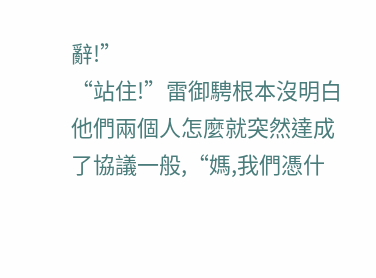辭!”
“站住!”雷御騁根本沒明白他們兩個人怎麼就突然達成了協議一般,“媽,我們憑什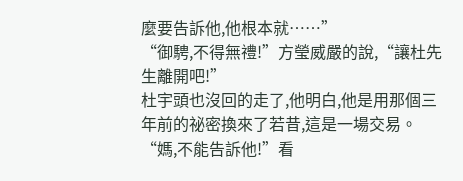麼要告訴他,他根本就……”
“御騁,不得無禮!”方瑩威嚴的說,“讓杜先生離開吧!”
杜宇頭也沒回的走了,他明白,他是用那個三年前的祕密換來了若昔,這是一場交易。
“媽,不能告訴他!”看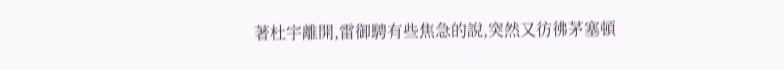著杜宇離開,雷御騁有些焦急的說,突然又彷彿茅塞頓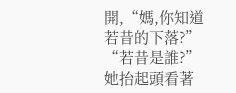開,“媽,你知道若昔的下落?”
“若昔是誰?”她抬起頭看著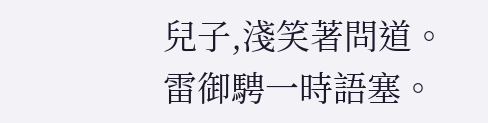兒子,淺笑著問道。
雷御騁一時語塞。